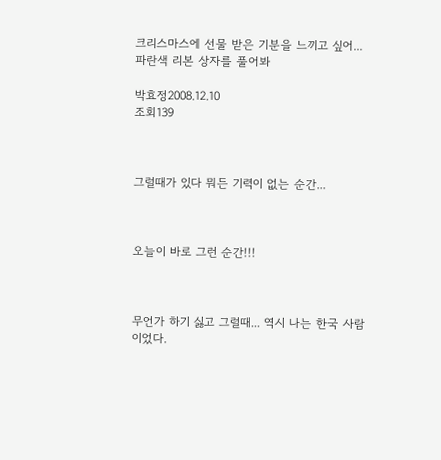크리스마스에 선물 받은 기분을 느끼고 싶어...파란색 리본 상자를 풀어봐

박효정2008.12.10
조회139



그럴때가 있다 뭐든 기력이 없는 순간...



오늘이 바로 그런 순간!!!



무언가 하기 싫고 그럴때... 역시 나는 한국 사람이었다.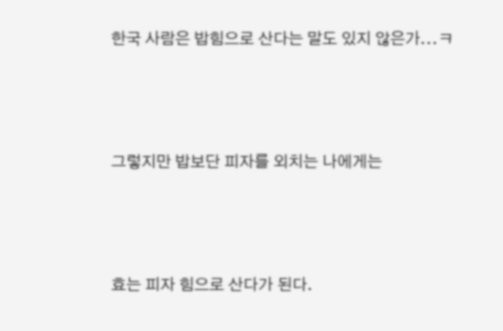한국 사람은 밥힘으로 산다는 말도 있지 않은가...ㅋ



그렇지만 밥보단 피자를 외치는 나에게는



효는 피자 힘으로 산다가 된다.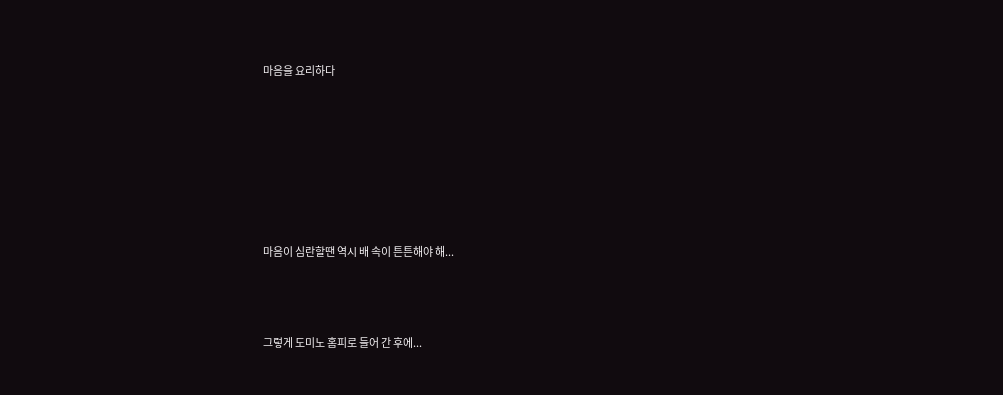마음을 요리하다







마음이 심란할땐 역시 배 속이 튼튼해야 해...



그렇게 도미노 홈피로 들어 간 후에...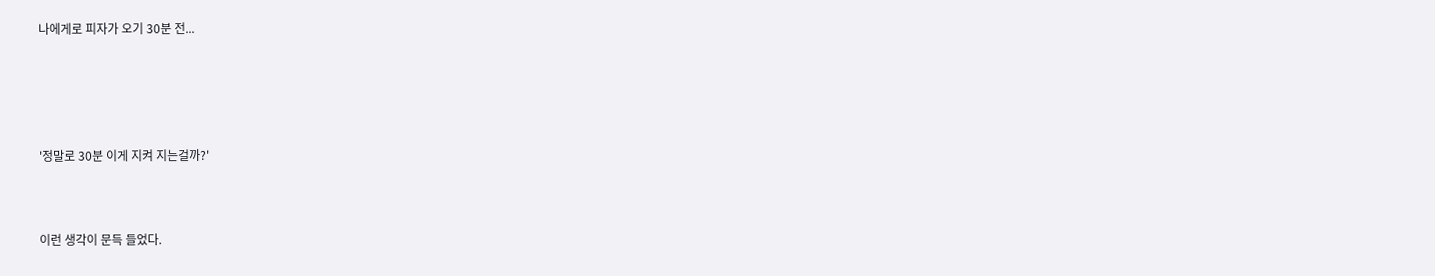나에게로 피자가 오기 30분 전...





'정말로 30분 이게 지켜 지는걸까?'



이런 생각이 문득 들었다.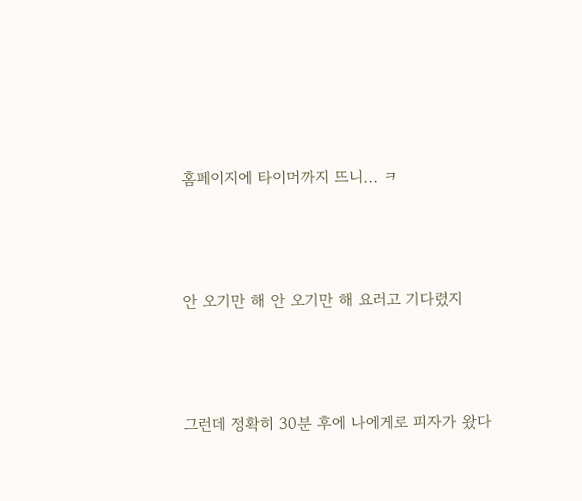홈페이지에 타이머까지 뜨니... ㅋ



안 오기만 해 안 오기만 해 요러고 기다렸지



그런데 정확히 30분 후에 나에게로 피자가 왔다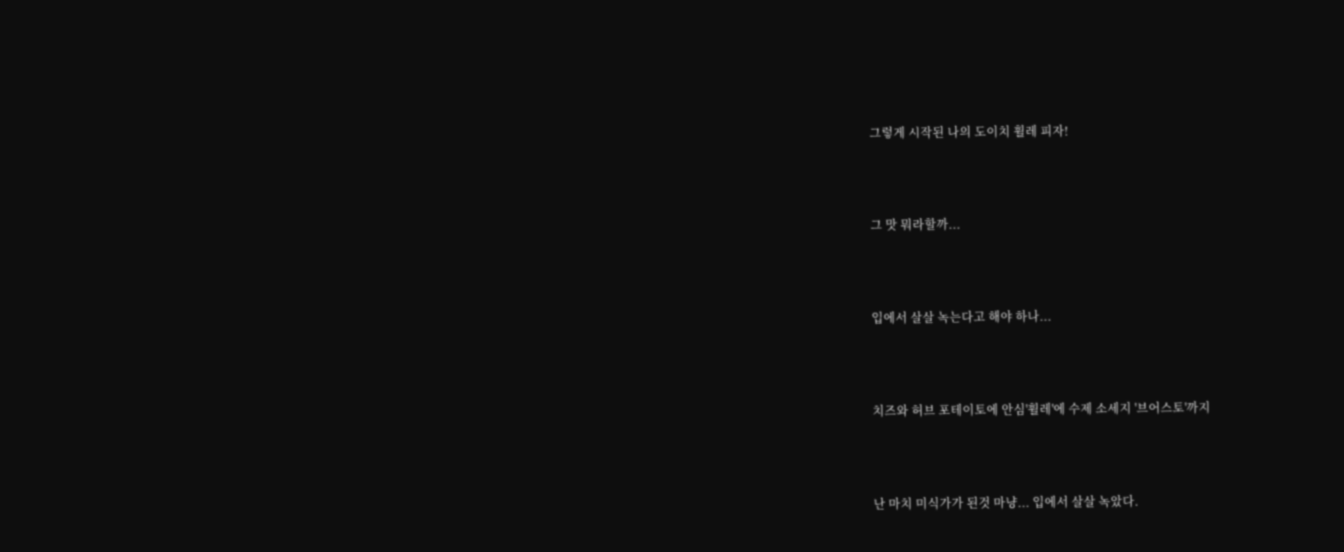그렇게 시작된 나의 도이치 휠레 피자!



그 맛 뭐라할까...



입에서 살살 녹는다고 해야 하나...



치즈와 허브 포테이토에 안심'휠레'에 수제 소세지 '브어스토'까지



난 마치 미식가가 된것 마냥... 입에서 살살 녹았다.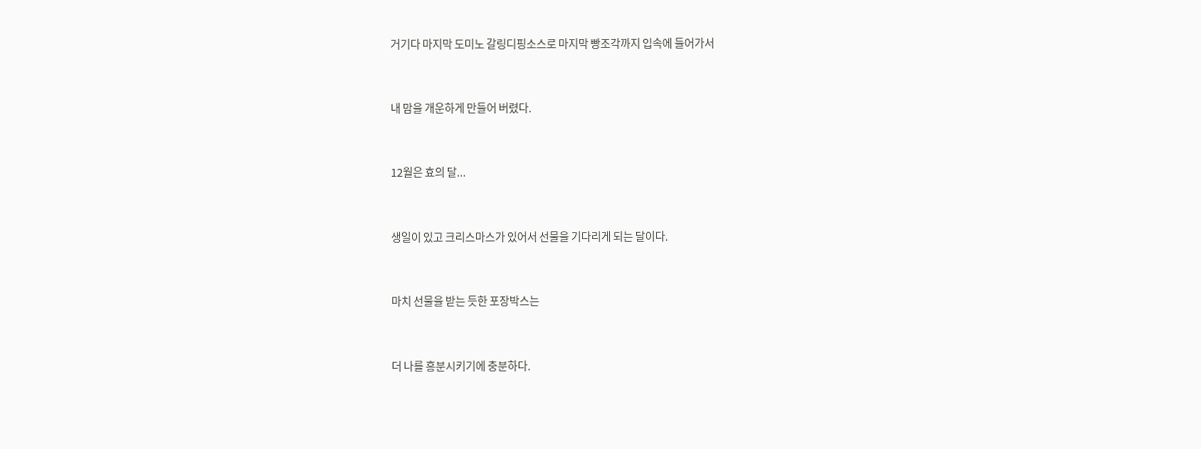거기다 마지막 도미노 갈링디핑소스로 마지막 빵조각까지 입속에 들어가서



내 맘을 개운하게 만들어 버렸다.



12월은 효의 달...



생일이 있고 크리스마스가 있어서 선물을 기다리게 되는 달이다.



마치 선물을 받는 듯한 포장박스는



더 나를 흥분시키기에 충분하다.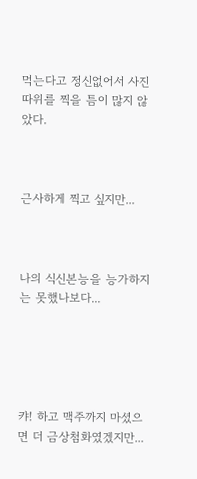먹는다고 정신없어서 사진 따위를 찍을 틈이 많지 않았다.



근사하게 찍고 싶지만...



나의 식신본능을 능가하지는 못했나보다...





캬! 하고 맥주까지 마셨으면 더 금상첨화였겠지만...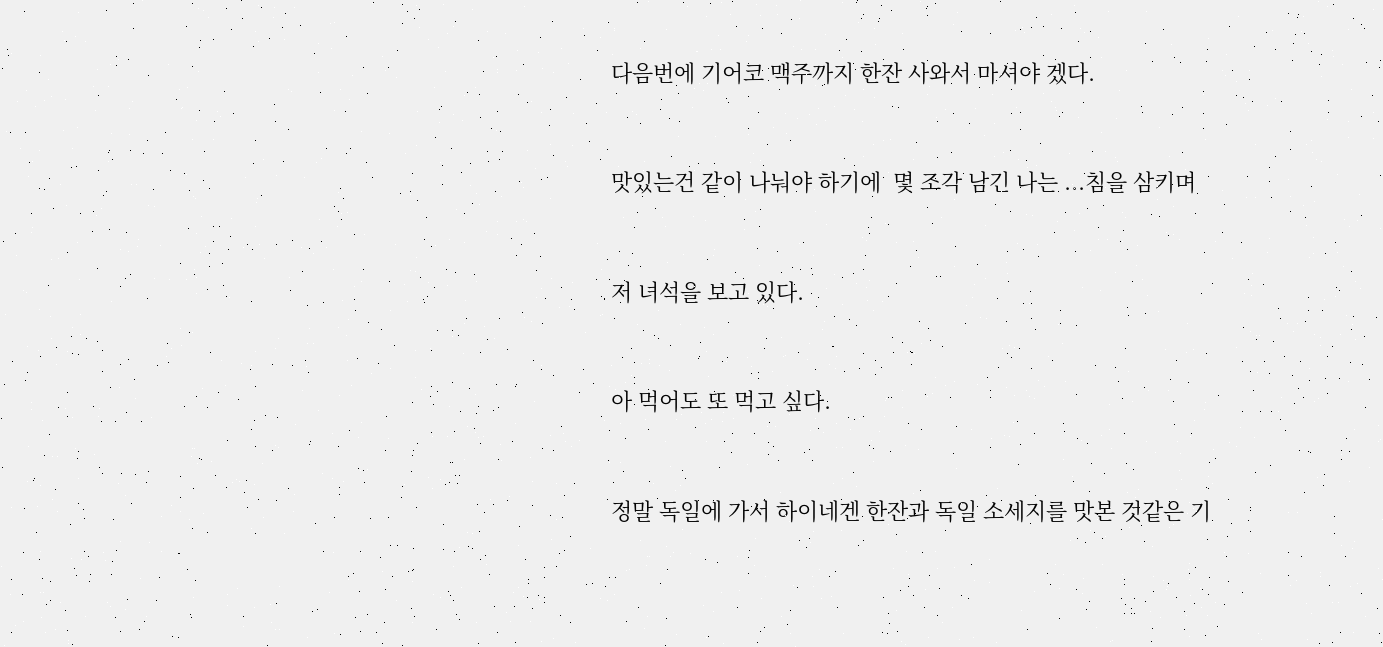다음번에 기어코 맥주까지 한잔 사와서 마셔야 겠다.



맛있는건 같이 나눠야 하기에  몇 조각 남긴 나는 ...침을 삼키며



저 녀석을 보고 있다.



아 먹어도 또 먹고 싶다.



정말 독일에 가서 하이네겐 한잔과 독일 소세지를 맛본 것같은 기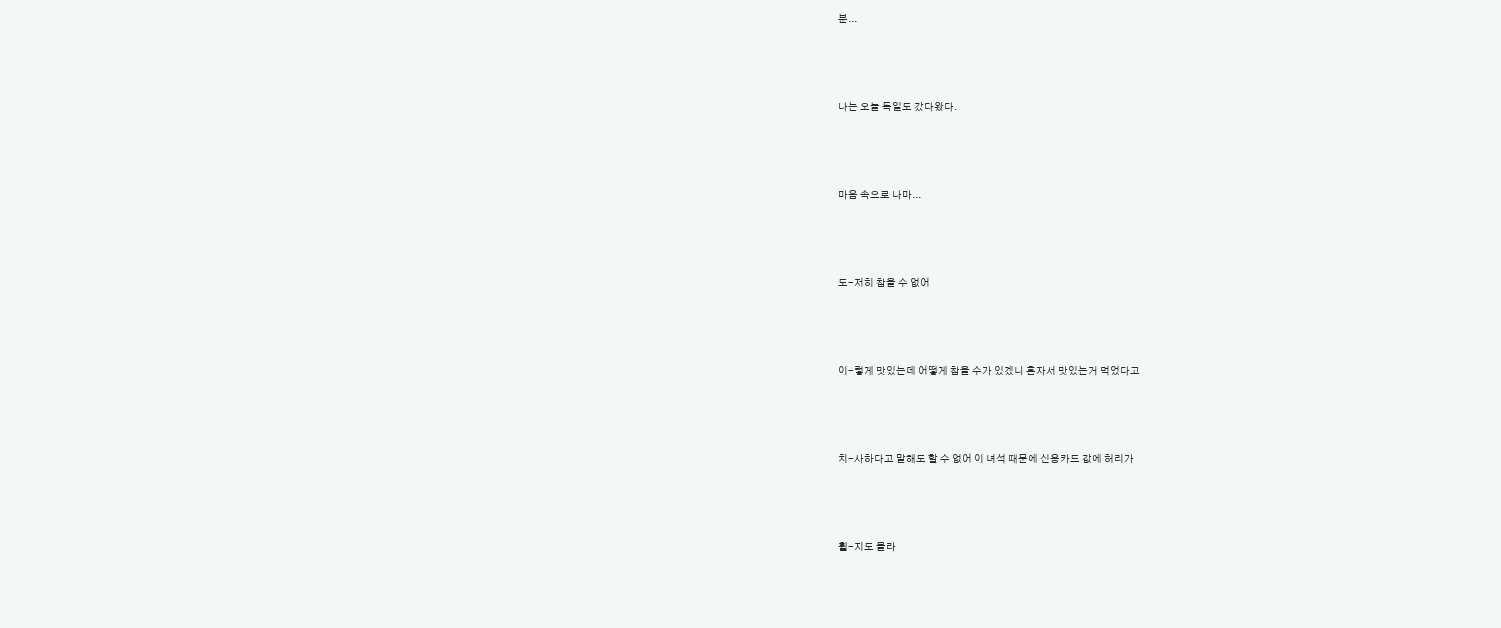분...



나는 오늘 독일도 갔다왔다.



마음 속으로 나마...



도-저히 참을 수 없어



이-렇게 맛있는데 어떻게 참을 수가 있겠니 혼자서 맛있는거 먹었다고



치-사하다고 말해도 할 수 없어 이 녀석 때문에 신용카드 값에 허리가



휠-지도 몰라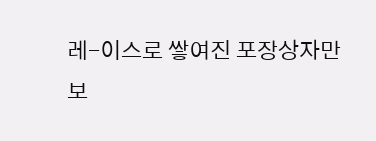레-이스로 쌓여진 포장상자만 보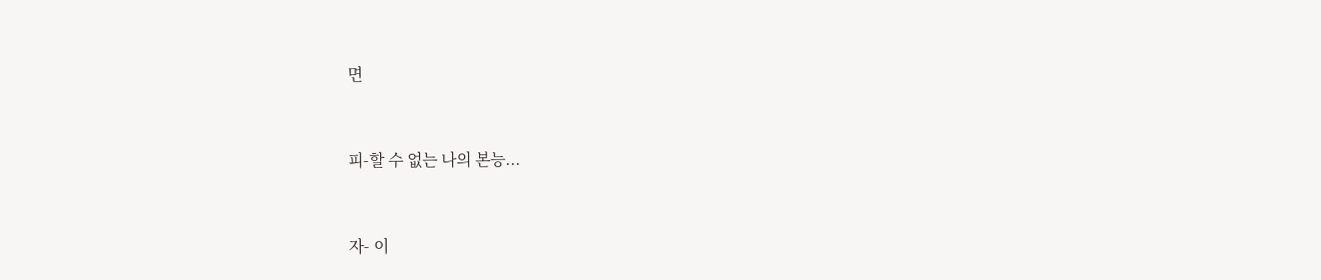면



피-할 수 없는 나의 본능...



자- 이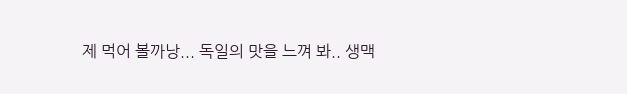제 먹어 볼까낭... 독일의 맛을 느껴 봐.. 생맥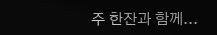주 한잔과 함께...